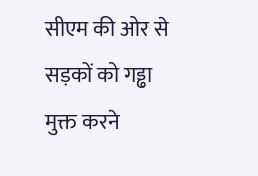सीएम की ओर से सड़कों को गड्ढा मुक्त करने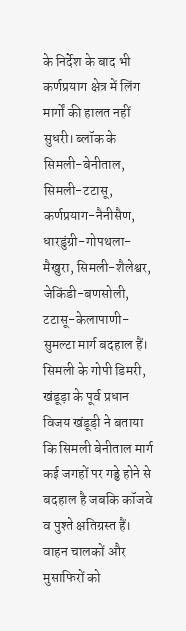के निर्देश के बाद भी कर्णप्रयाग क्षेत्र में लिंग मार्गों की हालत नहीं सुधरी। ब्लॉक के सिमली-बेनीताल, सिमली-टटासू, कर्णप्रयाग-नैनीसैण, धारडुंग्री-गोपथला-मैखुरा, सिमली-शैलेश्वर, जेकिंडी-बणसोली, टटासू-केलापाणी-सुमल्टा मार्ग बदहाल हैं।
सिमली के गोपी डिमरी, खंडूड़ा के पूर्व प्रधान विजय खंडूड़ी ने बताया कि सिमली बेनीताल मार्ग कई जगहों पर गड्ढे होने से बदहाल है जबकि कॉजवे व पुश्ते क्षतिग्रस्त हैं। वाहन चालकों और मुसाफिरों को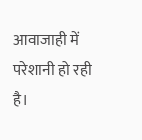आवाजाही में परेशानी हो रही है।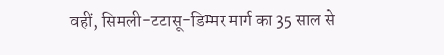वहीं, सिमली-टटासू-डिम्मर मार्ग का 35 साल से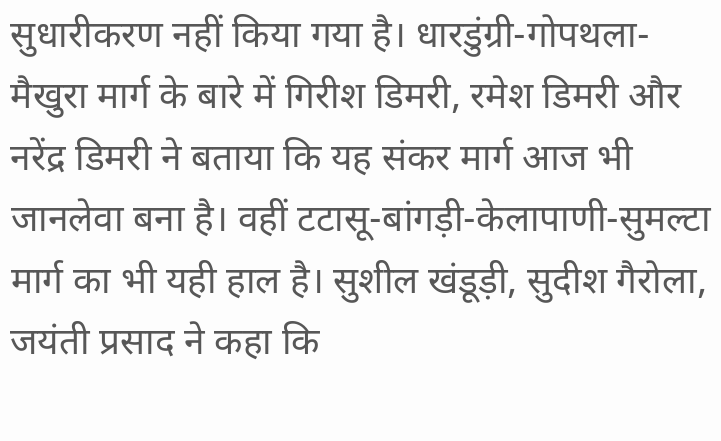सुधारीकरण नहीं किया गया है। धारडुंग्री-गोपथला-मैखुरा मार्ग के बारे में गिरीश डिमरी, रमेश डिमरी और नरेंद्र डिमरी ने बताया कि यह संकर मार्ग आज भी जानलेवा बना है। वहीं टटासू-बांगड़ी-केलापाणी-सुमल्टा मार्ग का भी यही हाल है। सुशील खंडूड़ी, सुदीश गैरोला, जयंती प्रसाद ने कहा कि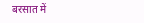बरसात में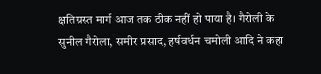क्षतिग्रस्त मार्ग आज तक ठीक नहीं हो पाया है। गैरोली के सुनील गैरोला, समीर प्रसाद, हर्षवर्धन चमोली आदि ने कहा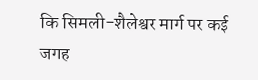कि सिमली-शैलेश्वर मार्ग पर कई जगह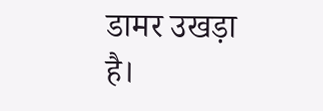डामर उखड़ा है।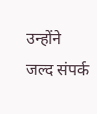उन्होंने जल्द संपर्क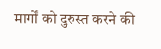मार्गों को दुरुस्त करने की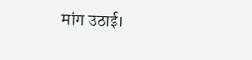मांग उठाई।